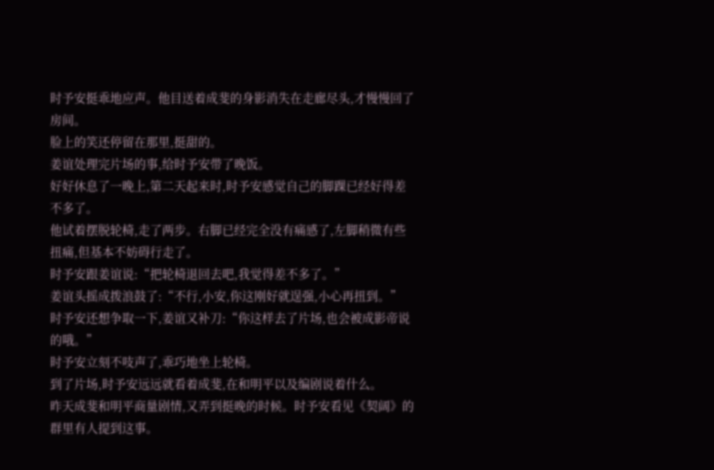时予安挺乖地应声。他目送着成斐的身影消失在走廊尽头,才慢慢回了房间。
脸上的笑还停留在那里,挺甜的。
姜谊处理完片场的事,给时予安带了晚饭。
好好休息了一晚上,第二天起来时,时予安感觉自己的脚踝已经好得差不多了。
他试着摆脱轮椅,走了两步。右脚已经完全没有痛感了,左脚稍微有些扭痛,但基本不妨碍行走了。
时予安跟姜谊说:“把轮椅退回去吧,我觉得差不多了。”
姜谊头摇成拨浪鼓了:“不行,小安,你这刚好就逞强,小心再扭到。”
时予安还想争取一下,姜谊又补刀:“你这样去了片场,也会被成影帝说的哦。”
时予安立刻不吱声了,乖巧地坐上轮椅。
到了片场,时予安远远就看着成斐,在和明平以及编剧说着什么。
昨天成斐和明平商量剧情,又弄到挺晚的时候。时予安看见《契阔》的群里有人提到这事。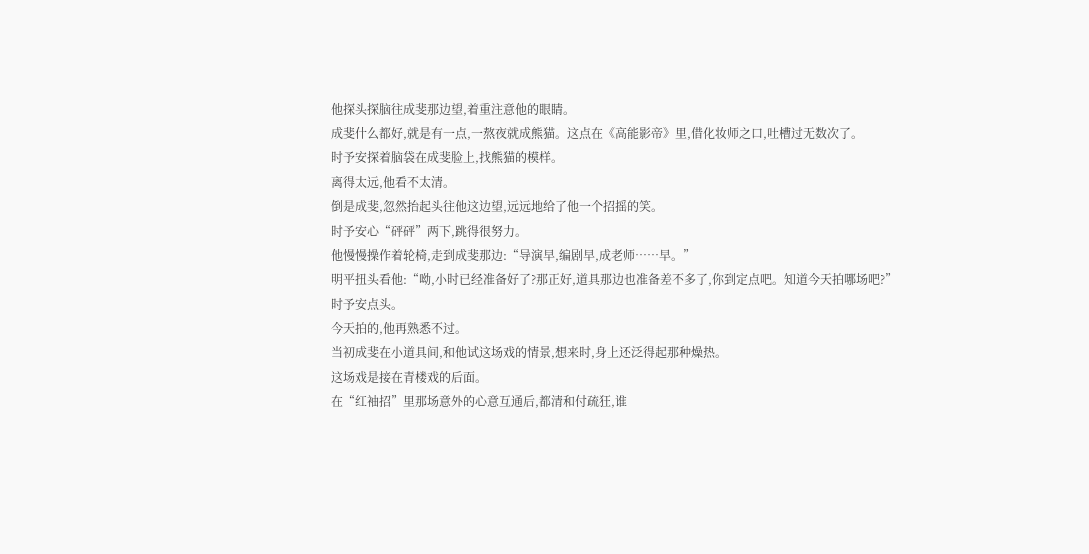他探头探脑往成斐那边望,着重注意他的眼睛。
成斐什么都好,就是有一点,一熬夜就成熊猫。这点在《高能影帝》里,借化妆师之口,吐槽过无数次了。
时予安探着脑袋在成斐脸上,找熊猫的模样。
离得太远,他看不太清。
倒是成斐,忽然抬起头往他这边望,远远地给了他一个招摇的笑。
时予安心“砰砰”两下,跳得很努力。
他慢慢操作着轮椅,走到成斐那边:“导演早,编剧早,成老师……早。”
明平扭头看他:“呦,小时已经准备好了?那正好,道具那边也准备差不多了,你到定点吧。知道今天拍哪场吧?”
时予安点头。
今天拍的,他再熟悉不过。
当初成斐在小道具间,和他试这场戏的情景,想来时,身上还泛得起那种燥热。
这场戏是接在青楼戏的后面。
在“红袖招”里那场意外的心意互通后,都清和付疏狂,谁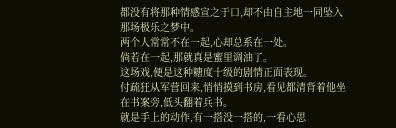都没有将那种情感宣之于口,却不由自主地一同坠入那场极乐之梦中。
两个人常常不在一起,心却总系在一处。
倘若在一起,那就真是蜜里调油了。
这场戏,便是这种糖度十级的剧情正面表现。
付疏狂从军营回来,悄悄摸到书房,看见都清背着他坐在书案旁,低头翻着兵书。
就是手上的动作,有一搭没一搭的,一看心思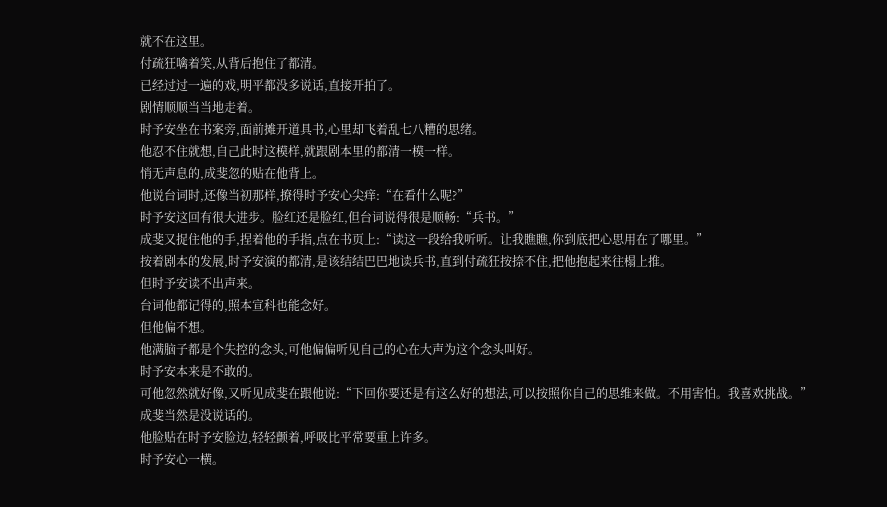就不在这里。
付疏狂噙着笑,从背后抱住了都清。
已经过过一遍的戏,明平都没多说话,直接开拍了。
剧情顺顺当当地走着。
时予安坐在书案旁,面前摊开道具书,心里却飞着乱七八糟的思绪。
他忍不住就想,自己此时这模样,就跟剧本里的都清一模一样。
悄无声息的,成斐忽的贴在他背上。
他说台词时,还像当初那样,撩得时予安心尖痒:“在看什么呢?”
时予安这回有很大进步。脸红还是脸红,但台词说得很是顺畅:“兵书。”
成斐又捉住他的手,捏着他的手指,点在书页上:“读这一段给我听听。让我瞧瞧,你到底把心思用在了哪里。”
按着剧本的发展,时予安演的都清,是该结结巴巴地读兵书,直到付疏狂按捺不住,把他抱起来往榻上推。
但时予安读不出声来。
台词他都记得的,照本宣科也能念好。
但他偏不想。
他满脑子都是个失控的念头,可他偏偏听见自己的心在大声为这个念头叫好。
时予安本来是不敢的。
可他忽然就好像,又听见成斐在跟他说:“下回你要还是有这么好的想法,可以按照你自己的思维来做。不用害怕。我喜欢挑战。”
成斐当然是没说话的。
他脸贴在时予安脸边,轻轻颤着,呼吸比平常要重上许多。
时予安心一横。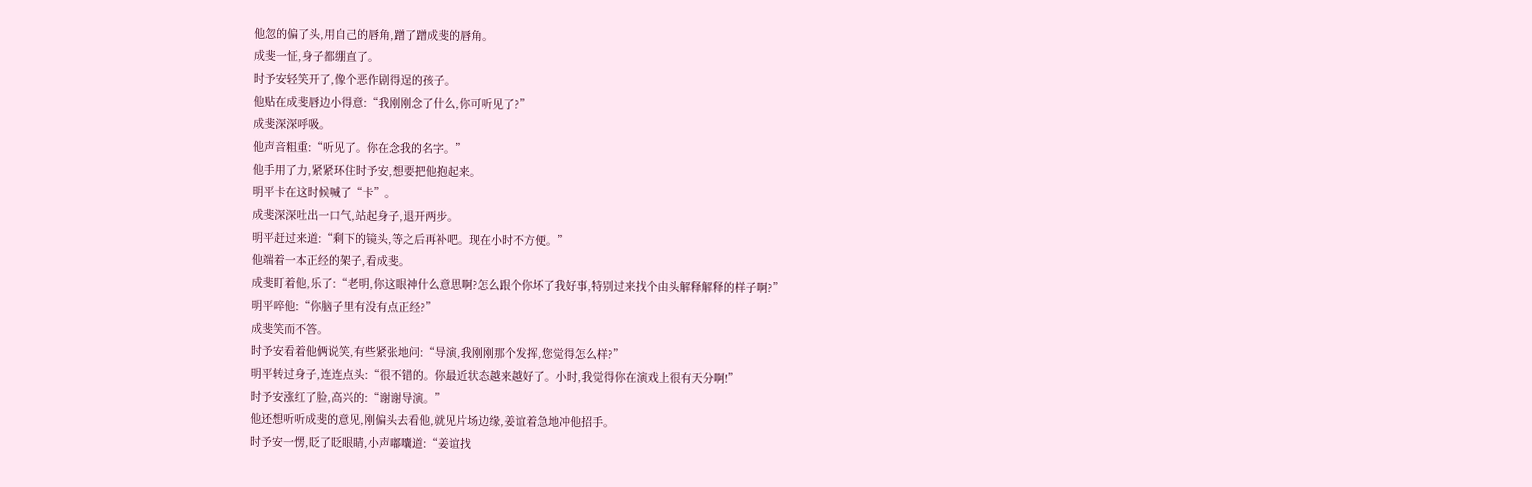他忽的偏了头,用自己的唇角,蹭了蹭成斐的唇角。
成斐一怔,身子都绷直了。
时予安轻笑开了,像个恶作剧得逞的孩子。
他贴在成斐唇边小得意:“我刚刚念了什么,你可听见了?”
成斐深深呼吸。
他声音粗重:“听见了。你在念我的名字。”
他手用了力,紧紧环住时予安,想要把他抱起来。
明平卡在这时候喊了“卡”。
成斐深深吐出一口气,站起身子,退开两步。
明平赶过来道:“剩下的镜头,等之后再补吧。现在小时不方便。”
他端着一本正经的架子,看成斐。
成斐盯着他,乐了:“老明,你这眼神什么意思啊?怎么跟个你坏了我好事,特别过来找个由头解释解释的样子啊?”
明平啐他:“你脑子里有没有点正经?”
成斐笑而不答。
时予安看着他俩说笑,有些紧张地问:“导演,我刚刚那个发挥,您觉得怎么样?”
明平转过身子,连连点头:“很不错的。你最近状态越来越好了。小时,我觉得你在演戏上很有天分啊!”
时予安涨红了脸,高兴的:“谢谢导演。”
他还想听听成斐的意见,刚偏头去看他,就见片场边缘,姜谊着急地冲他招手。
时予安一愣,眨了眨眼睛,小声嘟囔道:“姜谊找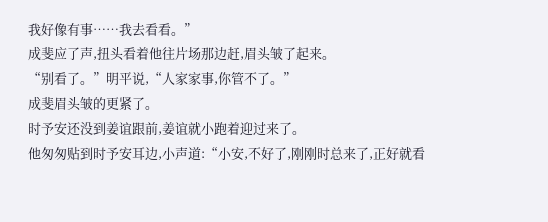我好像有事……我去看看。”
成斐应了声,扭头看着他往片场那边赶,眉头皱了起来。
“别看了。”明平说,“人家家事,你管不了。”
成斐眉头皱的更紧了。
时予安还没到姜谊跟前,姜谊就小跑着迎过来了。
他匆匆贴到时予安耳边,小声道:“小安,不好了,刚刚时总来了,正好就看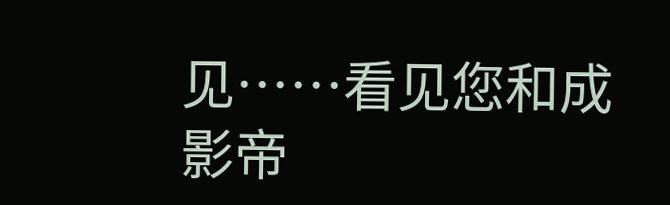见……看见您和成影帝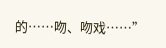的……吻、吻戏……”